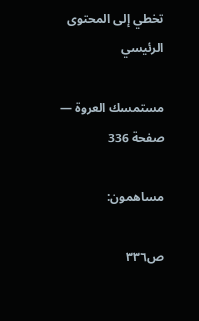تخطي إلى المحتوى الرئيسي

مستمسك العروة — صفحة 336

مساهمون:

ص٣٣٦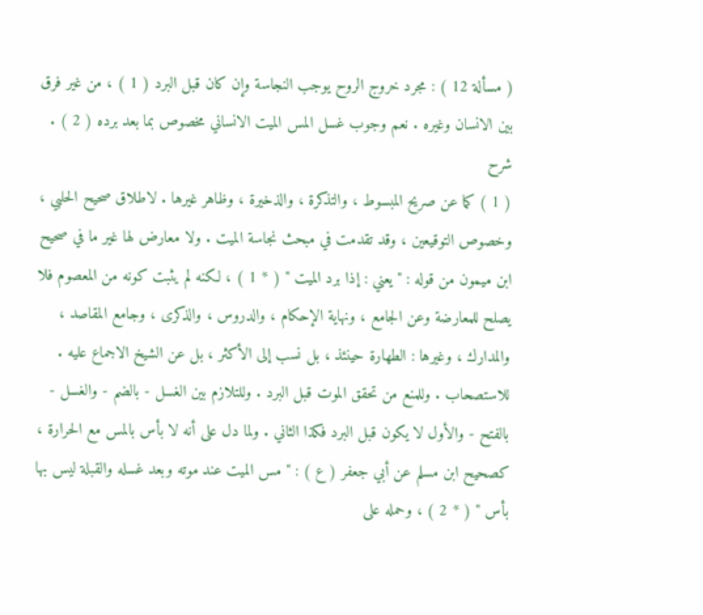( مسألة 12 ) : مجرد خروج الروح يوجب النجاسة وإن كان قبل البرد ( 1 ) ، من غير فرق بين الانسان وغيره . نعم وجوب غسل المس الميت الانساني مخصوص بما بعد برده ( 2 ) .
شرح
( 1 ) كما عن صريح المبسوط ، والتذكرة ، والذخيرة ، وظاهر غيرها . لاطلاق صحيح الحلبي ، وخصوص التوقيعين ، وقد تقدمت في مبحث نجاسة الميت . ولا معارض لها غير ما في صحيح ابن ميمون من قوله : " يعني : إذا برد الميت " ( * 1 ) ، لكنه لم يثبت كونه من المعصوم فلا يصلح للمعارضة وعن الجامع ، ونهاية الإحكام ، والدروس ، والذكرى ، وجامع المقاصد ، والمدارك ، وغيرها : الطهارة حينئذ ، بل نسب إلى الأكثر ، بل عن الشيخ الاجماع عليه . للاستصحاب . وللمنع من تحقق الموت قبل البرد . وللتلازم بين الغسل - بالضم - والغسل - بالفتح - والأول لا يكون قبل البرد فكذا الثاني . ولما دل على أنه لا بأس بالمس مع الحرارة ، كصحيح ابن مسلم عن أبي جعفر ( ع ) : " مس الميت عند موته وبعد غسله والقبلة ليس بها بأس " ( * 2 ) ، وحمله على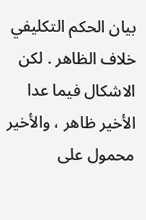بيان الحكم التكليفي خلاف الظاهر . لكن الاشكال فيما عدا الأخير ظاهر ، والأخير محمول على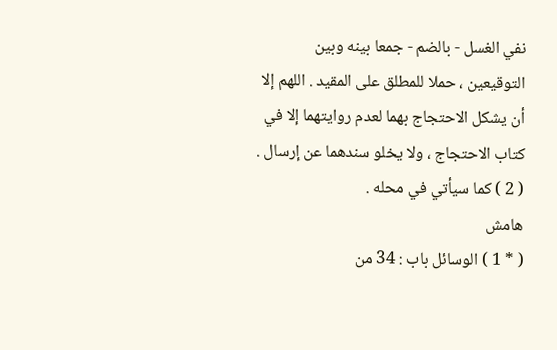نفي الغسل - بالضم - جمعا بينه وبين التوقيعين ، حملا للمطلق على المقيد . اللهم إلا أن يشكل الاحتجاج بهما لعدم روايتهما إلا في كتاب الاحتجاج ، ولا يخلو سندهما عن إرسال . ( 2 ) كما سيأتي في محله .
هامش
( * 1 ) الوسائل باب : 34 من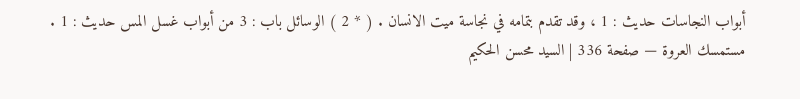أبواب النجاسات حديث : 1 ، وقد تقدم بتمامه في نجاسة ميت الانسان . ( * 2 ) الوسائل باب : 3 من أبواب غسل المس حديث : 1 .
مستمسك العروة — صفحة 336 | السيد محسن الحكيم